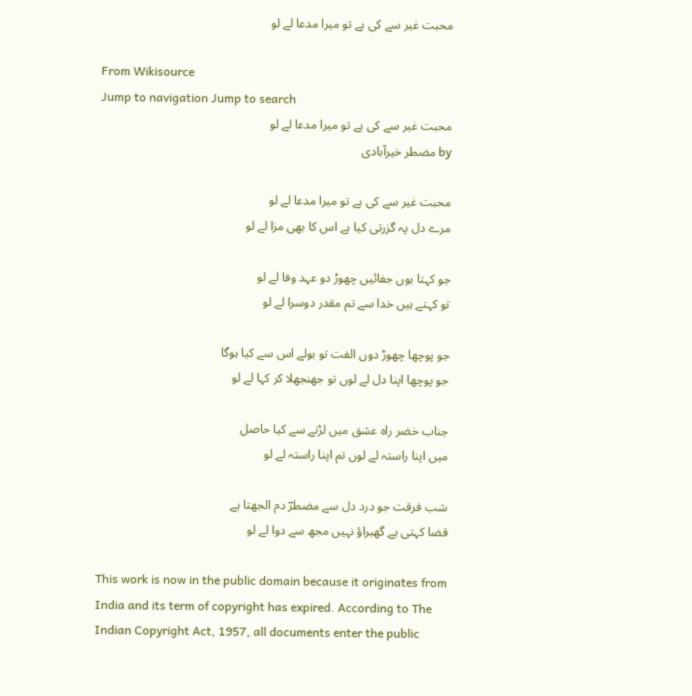محبت غیر سے کی ہے تو میرا مدعا لے لو

From Wikisource
Jump to navigation Jump to search
محبت غیر سے کی ہے تو میرا مدعا لے لو
by مضطر خیرآبادی

محبت غیر سے کی ہے تو میرا مدعا لے لو
مرے دل پہ گزرتی کیا ہے اس کا بھی مزا لے لو

جو کہتا ہوں جفائیں چھوڑ دو عہد وفا لے لو
تو کہتے ہیں خدا سے تم مقدر دوسرا لے لو

جو پوچھا چھوڑ دوں الفت تو بولے اس سے کیا ہوگا
جو پوچھا اپنا دل لے لوں تو جھنجھلا کر کہا لے لو

جناب خضر راہ عشق میں لڑنے سے کیا حاصل
میں اپنا راستہ لے لوں تم اپنا راستہ لے لو

شب فرقت جو درد دل سے مضطرؔ دم الجھتا ہے
قضا کہتی ہے گھبراؤ نہیں مجھ سے دوا لے لو

This work is now in the public domain because it originates from India and its term of copyright has expired. According to The Indian Copyright Act, 1957, all documents enter the public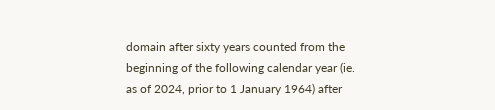domain after sixty years counted from the beginning of the following calendar year (ie. as of 2024, prior to 1 January 1964) after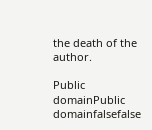the death of the author.

Public domainPublic domainfalsefalse